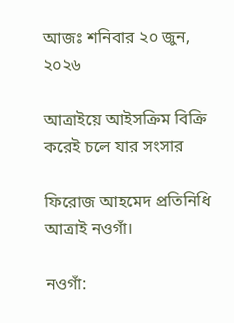আজঃ শনিবার ২০ জুন, ২০২৬

আত্রাইয়ে আইসক্রিম বিক্রি করেই চলে যার সংসার

ফিরোজ আহমেদ প্রতিনিধি আত্রাই নওগাঁ।

নওগাঁ: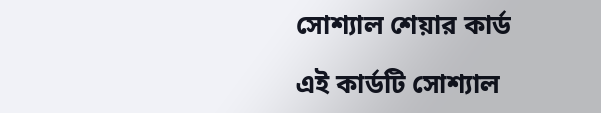সোশ্যাল শেয়ার কার্ড

এই কার্ডটি সোশ্যাল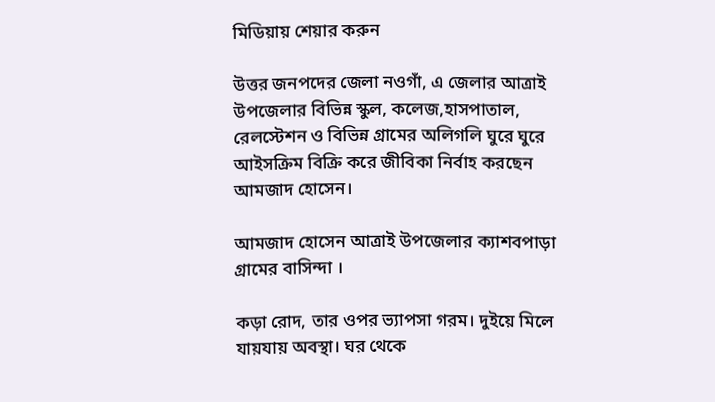মিডিয়ায় শেয়ার করুন

উত্তর জনপদের জেলা নওগাঁ, এ জেলার আত্রাই উপজেলার বিভিন্ন স্কুল, কলেজ,হাসপাতাল, রেলস্টেশন ও বিভিন্ন গ্রামের অলিগলি ঘুরে ঘুরে আইসক্রিম বিক্রি করে জীবিকা নির্বাহ করছেন আমজাদ হোসেন।

আমজাদ হোসেন আত্রাই উপজেলার ক্যাশবপাড়া গ্রামের বাসিন্দা ।

কড়া রোদ, তার ওপর ভ্যাপসা গরম। দুইয়ে মিলে যায়যায় অবস্থা। ঘর থেকে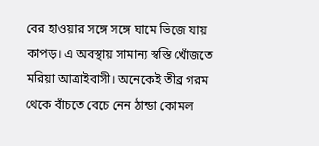বের হাওয়ার সঙ্গে সঙ্গে ঘামে ভিজে যায় কাপড়। এ অবস্থায় সামান্য স্বস্তি খোঁজতে মরিয়া আত্রাইবাসী। অনেকেই তীব্র গরম থেকে বাঁচতে বেচে নেন ঠান্ডা কোমল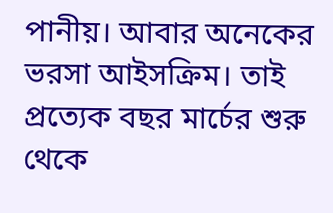পানীয়। আবার অনেকের ভরসা আইসক্রিম। তাই প্রত্যেক বছর মার্চের শুরু থেকে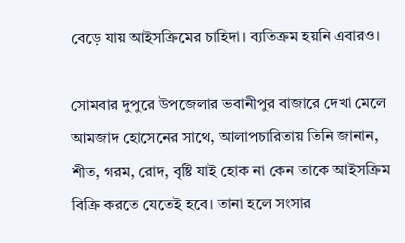বেড়ে যায় আইসক্রিমের চাহিদা। ব্যতিক্রম হয়নি এবারও।

সোমবার দুপুরে উপজেলার ভবানীপুর বাজারে দেখা মেলে আমজাদ হোসেনের সাথে, আলাপচারিতায় তিনি জানান, শীত, গরম, রোদ, বৃষ্টি যাই হোক না কেন তাকে আইসক্রিম বিক্রি করতে যেতেই হবে। তানা হলে সংসার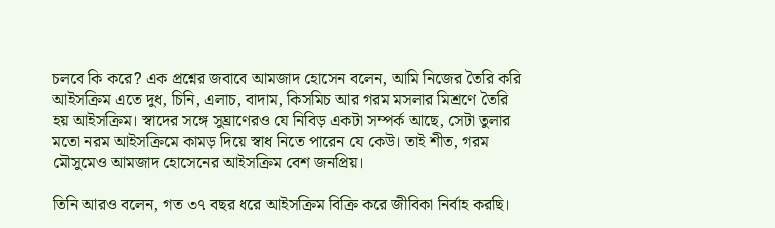চলবে কি করে? এক প্রশ্নের জবাবে আমজাদ হোসেন বলেন, আমি নিজের তৈরি করি আইসক্রিম এতে দুধ, চিনি, এলাচ, বাদাম, কিসমিচ আর গরম মসলার মিশ্রণে তৈরি হয় আইসক্রিম। স্বাদের সঙ্গে সুঘ্রাণেরও যে নিবিড় একটা সম্পর্ক আছে, সেটা তুলার মতো নরম আইসক্রিমে কামড় দিয়ে স্বাধ নিতে পারেন যে কেউ। তাই শীত, গরম মৌসুমেও আমজাদ হোসেনের আইসক্রিম বেশ জনপ্রিয়।

তিনি আরও বলেন, গত ৩৭ বছর ধরে আইসক্রিম বিক্রি করে জীবিকা নির্বাহ করছি।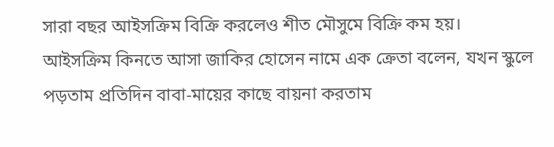সারা বছর আইসক্রিম বিক্রি করলেও শীত মৌসুমে বিক্রি কম হয়।
আইসক্রিম কিনতে আসা জাকির হোসেন নামে এক ক্রেতা বলেন, যখন স্কুলে পড়তাম প্রতিদিন বাবা-মায়ের কাছে বায়না করতাম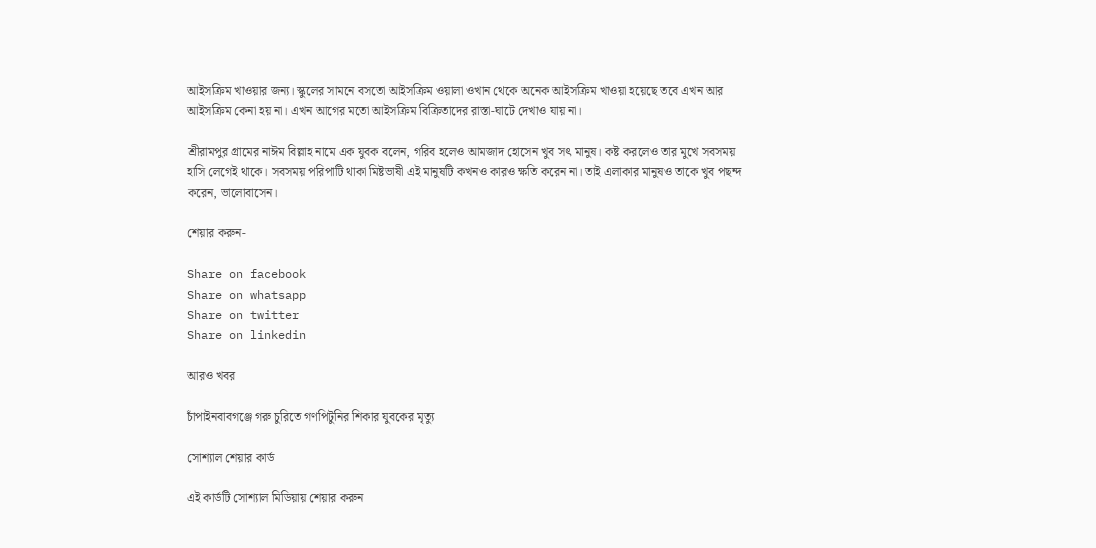আইসক্রিম খাওয়ার জন্য। স্কুলের সামনে বসতো আইসক্রিম ওয়ালা ওখান থেকে অনেক আইসক্রিম খাওয়া হয়েছে তবে এখন আর আইসক্রিম কেনা হয় না। এখন আগের মতো আইসক্রিম বিক্রিতাদের রাস্তা-ঘাটে দেখাও যায় না।

শ্রীরামপুর গ্রামের নাঈম বিল্লাহ নামে এক যুবক বলেন, গরিব হলেও আমজাদ হোসেন খুব সৎ মানুষ। কষ্ট করলেও তার মুখে সবসময় হাসি লেগেই থাকে। সবসময় পরিপাটি থাকা মিষ্টভাষী এই মানুষটি কখনও কারও ক্ষতি করেন না। তাই এলাকার মানুষও তাকে খুব পছন্দ করেন, ভালোবাসেন।

শেয়ার করুন-

Share on facebook
Share on whatsapp
Share on twitter
Share on linkedin

আরও খবর

চাঁপাইনবাবগঞ্জে গরু চুরিতে গণপিটুনির শিকার যুবকের মৃত্যু

সোশ্যাল শেয়ার কার্ড

এই কার্ডটি সোশ্যাল মিডিয়ায় শেয়ার করুন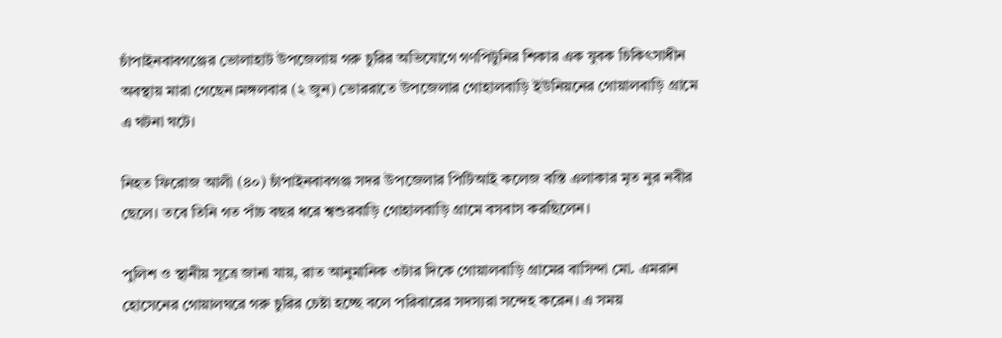চাঁপাইনবাবগঞ্জের ভোলাহাট উপজেলায় গরু চুরির অভিযোগে গণপিটুনির শিকার এক যুবক চিকিৎসাধীন অবস্থায় মারা গেছেন।মঙ্গলবার (২ জুন) ভোররাতে উপজেলার গোহালবাড়ি ইউনিয়নের গোয়ালবাড়ি গ্রামে এ ঘটনা ঘটে।

নিহত ফিরোজ আলী (৪০) চাঁপাইনবাবগঞ্জ সদর উপজেলার পিটিআই কলেজ বস্তি এলাকার মৃত নুর নবীর ছেলে। তবে তিনি গত পাঁচ বছর ধরে শ্বশুরবাড়ি গোহালবাড়ি গ্রামে বসবাস করছিলেন।

পুলিশ ও স্থানীয় সূত্রে জানা যায়, রাত আনুমানিক ৩টার দিকে গোয়ালবাড়ি গ্রামের বাসিন্দা মো. এমরান হোসেনের গোয়ালঘরে গরু চুরির চেষ্টা হচ্ছে বলে পরিবারের সদস্যরা সন্দেহ করেন। এ সময়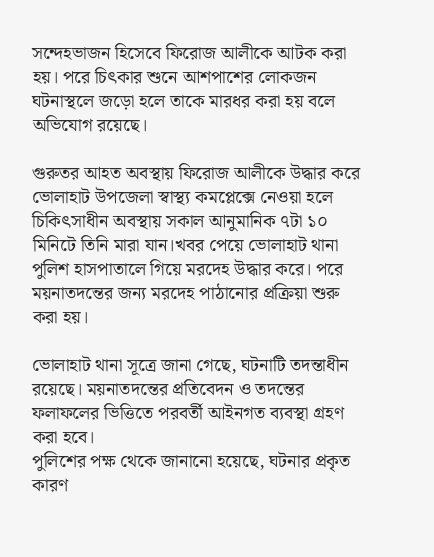সন্দেহভাজন হিসেবে ফিরোজ আলীকে আটক করা হয়। পরে চিৎকার শুনে আশপাশের লোকজন ঘটনাস্থলে জড়ো হলে তাকে মারধর করা হয় বলে অভিযোগ রয়েছে।

গুরুতর আহত অবস্থায় ফিরোজ আলীকে উদ্ধার করে ভোলাহাট উপজেলা স্বাস্থ্য কমপ্লেক্সে নেওয়া হলে চিকিৎসাধীন অবস্থায় সকাল আনুমানিক ৭টা ১০ মিনিটে তিনি মারা যান।খবর পেয়ে ভোলাহাট থানা পুলিশ হাসপাতালে গিয়ে মরদেহ উদ্ধার করে। পরে ময়নাতদন্তের জন্য মরদেহ পাঠানোর প্রক্রিয়া শুরু করা হয়।

ভোলাহাট থানা সূত্রে জানা গেছে, ঘটনাটি তদন্তাধীন রয়েছে। ময়নাতদন্তের প্রতিবেদন ও তদন্তের ফলাফলের ভিত্তিতে পরবর্তী আইনগত ব্যবস্থা গ্রহণ করা হবে।
পুলিশের পক্ষ থেকে জানানো হয়েছে, ঘটনার প্রকৃত কারণ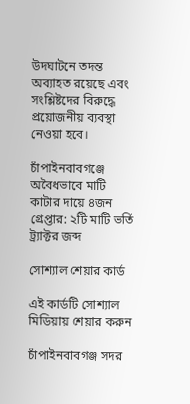উদঘাটনে তদন্ত অব্যাহত রয়েছে এবং সংশ্লিষ্টদের বিরুদ্ধে প্রয়োজনীয় ব্যবস্থা নেওয়া হবে।

চাঁপাইনবাবগঞ্জে অবৈধভাবে মাটি কাটার দায়ে ৪জন গ্রেপ্তার: ২টি মাটি ভর্তি ট্র‍্যাক্টর জব্দ

সোশ্যাল শেয়ার কার্ড

এই কার্ডটি সোশ্যাল মিডিয়ায় শেয়ার করুন

চাঁপাইনবাবগঞ্জ সদর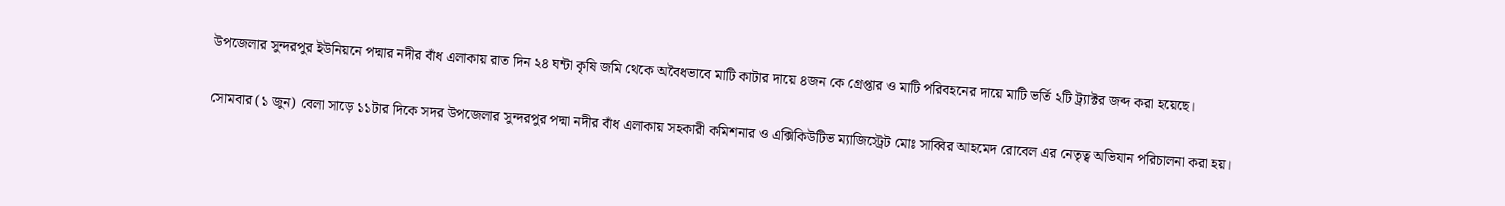উপজেলার সুন্দরপুর ইউনিয়নে পদ্মার নদীর বাঁধ এলাকায় রাত দিন ২৪ ঘন্টা কৃষি জমি থেকে অবৈধভাবে মাটি কাটার দায়ে ৪জন কে গ্রেপ্তার ও মাটি পরিবহনের দায়ে মাটি ভর্তি ২টি ট্র‍্যাক্টর জব্দ করা হয়েছে।

সোমবার (১ জুন) বেলা সাড়ে ১১টার দিকে সদর উপজেলার সুন্দরপুর পদ্মা নদীর বাঁধ এলাকায় সহকারী কমিশনার ও এক্সিকিউটিভ ম্যাজিস্ট্রেট মোঃ সাব্বির আহমেদ রোবেল এর নেতৃত্ব অভিযান পরিচালনা করা হয়।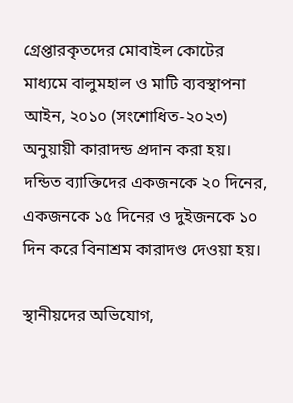গ্রেপ্তারকৃতদের মোবাইল কোটের মাধ্যমে বালুমহাল ও মাটি ব্যবস্থাপনা আইন, ২০১০ (সংশোধিত-২০২৩) অনুয়ায়ী কারাদন্ড প্রদান করা হয়। দন্ডিত ব্যাক্তিদের একজনকে ২০ দিনের, একজনকে ১৫ দিনের ও দুইজনকে ১০ দিন করে বিনাশ্রম কারাদণ্ড দেওয়া হয়।

স্থানীয়দের অভিযোগ,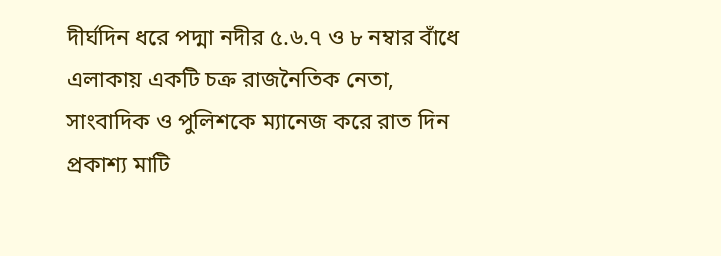দীর্ঘদিন ধরে পদ্মা নদীর ৫.৬.৭ ও ৮ নম্বার বাঁধে এলাকায় একটি চক্র রাজনৈতিক নেতা, সাংবাদিক ও পুলিশকে ম্যানেজ করে রাত দিন প্রকাশ্য মাটি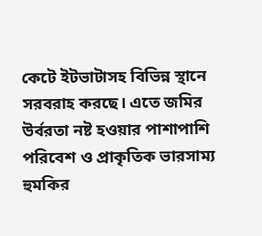কেটে ইটভাটাসহ বিভিন্ন স্থানে সরবরাহ করছে। এতে জমির উর্বরতা নষ্ট হওয়ার পাশাপাশি পরিবেশ ও প্রাকৃতিক ভারসাম্য হুমকির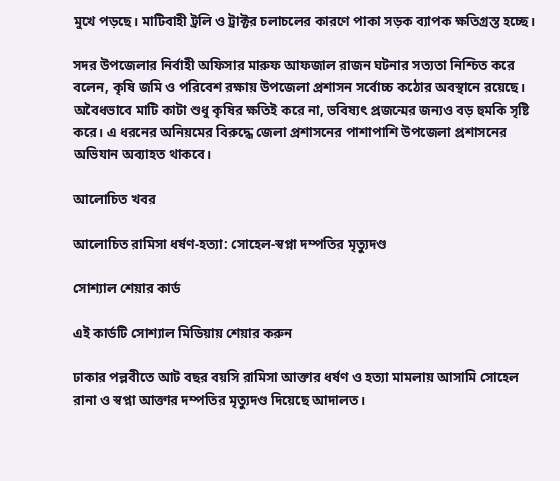মুখে পড়ছে। মাটিবাহী ট্রলি ও ট্রাক্টর চলাচলের কারণে পাকা সড়ক ব্যাপক ক্ষতিগ্রস্ত হচ্ছে।

সদর উপজেলার নির্বাহী অফিসার মারুফ আফজাল রাজন ঘটনার সত‍্যতা নিশ্চিত করে বলেন, কৃষি জমি ও পরিবেশ রক্ষায় উপজেলা প্রশাসন সর্বোচ্চ কঠোর অবস্থানে রয়েছে। অবৈধভাবে মাটি কাটা শুধু কৃষির ক্ষতিই করে না, ভবিষ্যৎ প্রজন্মের জন্যও বড় হুমকি সৃষ্টি করে। এ ধরনের অনিয়মের বিরুদ্ধে জেলা প্রশাসনের পাশাপাশি উপজেলা প্রশাসনের অভিযান অব্যাহত থাকবে।

আলোচিত খবর

আলোচিত রামিসা ধর্ষণ-হত্যা: সোহেল-স্বপ্না দম্পতির মৃত্যুদণ্ড

সোশ্যাল শেয়ার কার্ড

এই কার্ডটি সোশ্যাল মিডিয়ায় শেয়ার করুন

ঢাকার পল্লবীতে আট বছর বয়সি রামিসা আক্তার ধর্ষণ ও হত্যা মামলায় আসামি সোহেল রানা ও স্বপ্না আক্তার দম্পতির মৃত্যুদণ্ড দিয়েছে আদালত।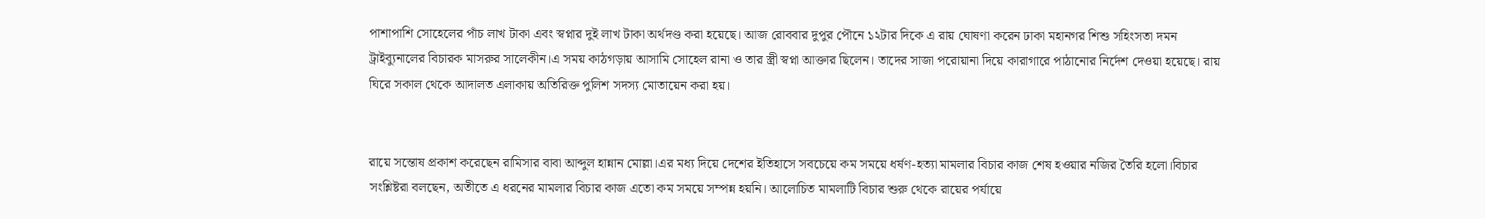পাশাপাশি সোহেলের পাঁচ লাখ টাকা এবং স্বপ্নার দুই লাখ টাকা অর্থদণ্ড করা হয়েছে। আজ রোববার দুপুর পৌনে ১২টার দিকে এ রায় ঘোষণা করেন ঢাকা মহানগর শিশু সহিংসতা দমন ট্রাইব্যুনালের বিচারক মাসরুর সালেকীন।এ সময় কাঠগড়ায় আসামি সোহেল রানা ও তার স্ত্রী স্বপ্না আক্তার ছিলেন। তাদের সাজা পরোয়ানা দিয়ে কারাগারে পাঠানোর নির্দেশ দেওয়া হয়েছে। রায় ঘিরে সকাল থেকে আদালত এলাকায় অতিরিক্ত পুলিশ সদস্য মোতায়েন করা হয়।


রায়ে সন্তোষ প্রকাশ করেছেন রামিসার বাবা আব্দুল হান্নান মোল্লা।এর মধ্য দিয়ে দেশের ইতিহাসে সবচেয়ে কম সময়ে ধর্ষণ-হত্যা মামলার বিচার কাজ শেষ হওয়ার নজির তৈরি হলো।বিচার সংশ্লিষ্টরা বলছেন, অতীতে এ ধরনের মামলার বিচার কাজ এতো কম সময়ে সম্পন্ন হয়নি। আলোচিত মামলাটি বিচার শুরু থেকে রায়ের পর্যায়ে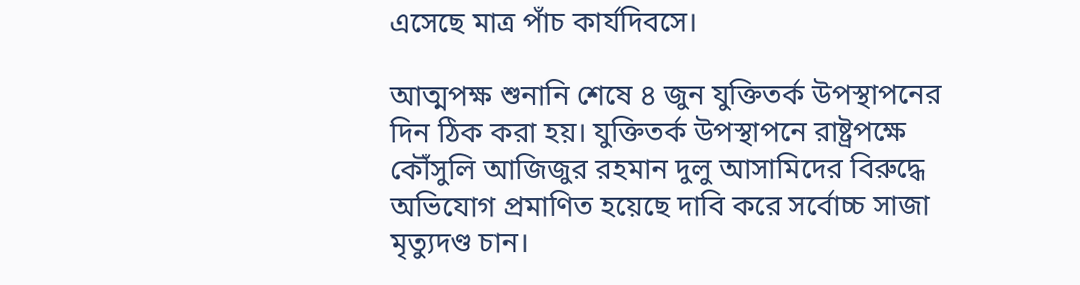এসেছে মাত্র পাঁচ কার্যদিবসে।

আত্মপক্ষ শুনানি শেষে ৪ জুন যুক্তিতর্ক উপস্থাপনের দিন ঠিক করা হয়। যুক্তিতর্ক উপস্থাপনে রাষ্ট্রপক্ষে কৌঁসুলি আজিজুর রহমান দুলু আসামিদের বিরুদ্ধে অভিযোগ প্রমাণিত হয়েছে দাবি করে সর্বোচ্চ সাজা মৃত্যুদণ্ড চান।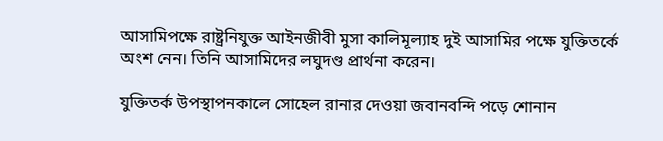আসামিপক্ষে রাষ্ট্রনিযুক্ত আইনজীবী মুসা কালিমূল্যাহ দুই আসামির পক্ষে যুক্তিতর্কে অংশ নেন। তিনি আসামিদের লঘুদণ্ড প্রার্থনা করেন।

যুক্তিতর্ক উপস্থাপনকালে সোহেল রানার দেওয়া জবানবন্দি পড়ে শোনান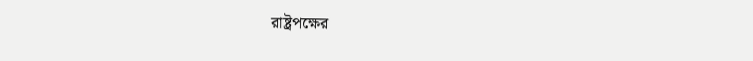রাষ্ট্রপক্ষের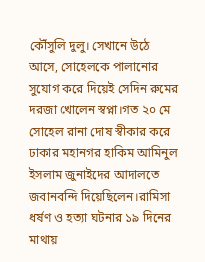কৌঁসুলি দুলু। সেখানে উঠে আসে, সোহেলকে পালানোর সুযোগ করে দিয়েই সেদিন রুমের দরজা খোলেন স্বপ্না।গত ২০ মে সোহেল রানা দোষ স্বীকার করে ঢাকার মহানগর হাকিম আমিনুল ইসলাম জুনাইদের আদালতে জবানবন্দি দিয়েছিলেন।রামিসা ধর্ষণ ও হত্যা ঘটনার ১৯ দিনের মাথায়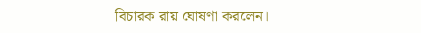বিচারক রায় ঘোষণা করলেন।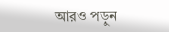আরও পড়ুন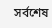সর্বশেষ